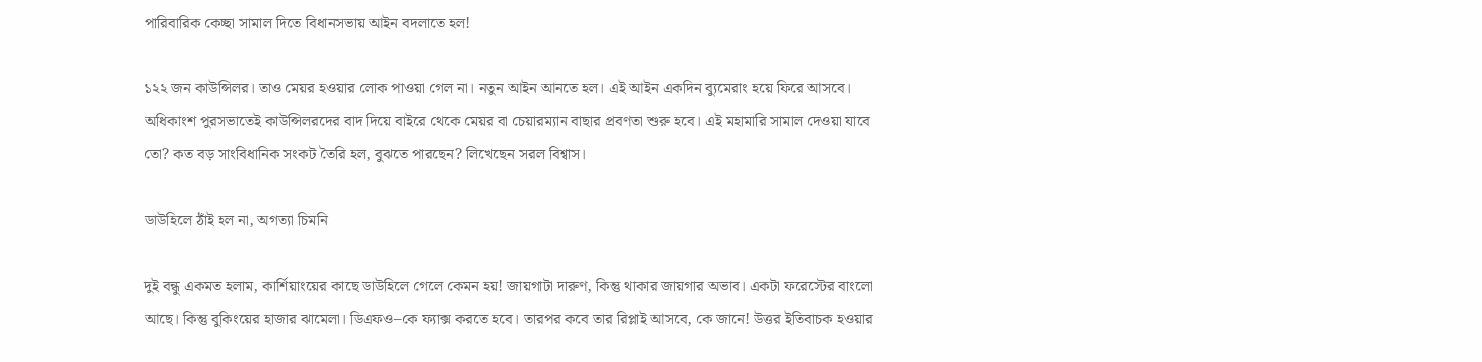পারিবারিক কেচ্ছা সামাল দিতে বিধানসভায় আইন বদলাতে হল!

১২২ জন কাউন্সিলর। তাও মেয়র হওয়ার লোক পাওয়া গেল না। নতুন আইন আনতে হল। এই আইন একদিন ব্যুমেরাং হয়ে ফিরে আসবে। অধিকাংশ পুরসভাতেই কাউন্সিলরদের বাদ দিয়ে বাইরে থেকে মেয়র বা চেয়ারম্যান বাছার প্রবণতা শুরু হবে। এই মহামারি সামাল দেওয়া যাবে তো? কত বড় সাংবিধানিক সংকট তৈরি হল, বুঝতে পারছেন? লিখেছেন সরল বিশ্বাস।

ডাউহিলে ঠাঁই হল না, অগত্যা চিমনি

দুই বন্ধু একমত হলাম, কার্শিয়াংয়ের কাছে ডাউহিলে গেলে কেমন হয়! জায়গাটা দারুণ, কিন্তু থাকার জায়গার অভাব। একটা ফরেস্টের বাংলো আছে। কিন্তু বুকিংয়ের হাজার ঝামেলা। ডিএফও–কে ফ্যাক্স করতে হবে। তারপর কবে তার রিপ্লাই আসবে, কে জানে! উত্তর ইতিবাচক হওয়ার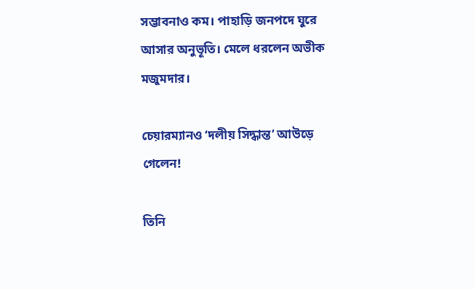সম্ভাবনাও কম। পাহাড়ি জনপদে ঘুরে আসার অনুভূতি। মেলে ধরলেন অভীক মজুমদার।

চেয়ারম্যানও ‘দলীয় সিদ্ধান্ত’ আউড়ে গেলেন!

তিনি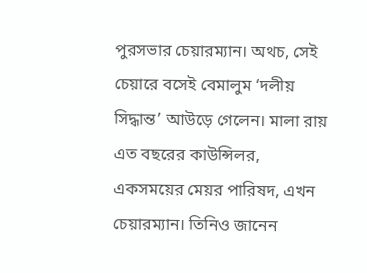পুরসভার চেয়ারম্যান। অথচ, সেই চেয়ারে বসেই বেমালুম ‘দলীয় সিদ্ধান্ত’ আউড়ে গেলেন। মালা রায় এত বছরের কাউন্সিলর, একসময়ের মেয়র পারিষদ, এখন চেয়ারম্যান। তিনিও জানেন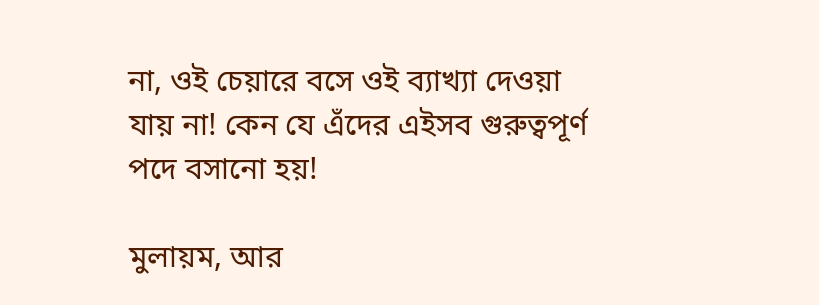না, ওই চেয়ারে বসে ওই ব্যাখ্যা দেওয়া যায় না! কেন যে এঁদের এইসব গুরুত্বপূর্ণ পদে বসানো হয়!

মুলায়ম, আর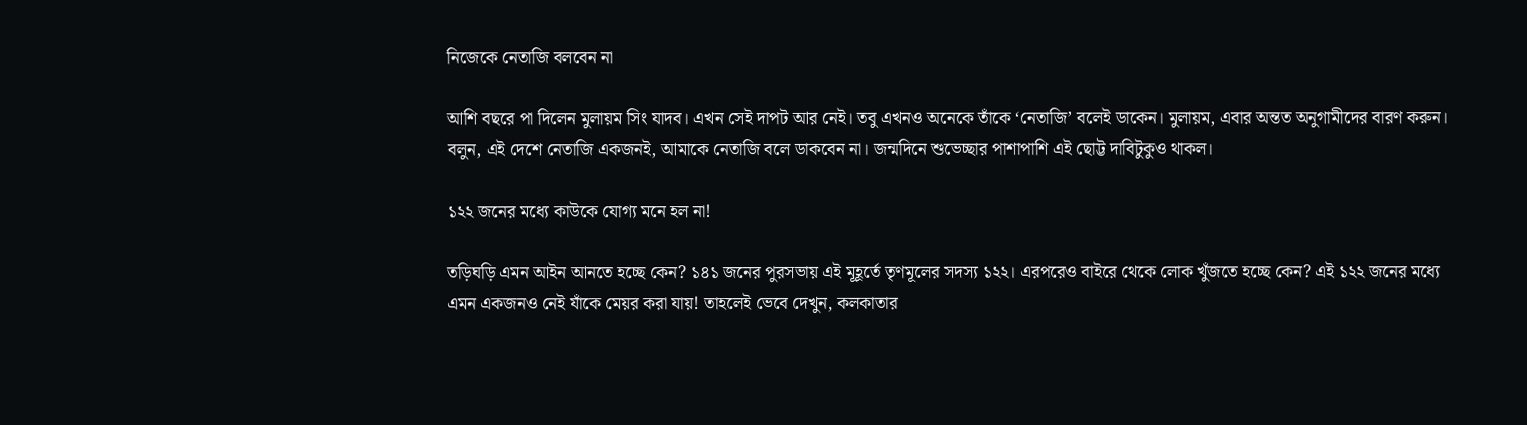নিজেকে নেতাজি বলবেন না

আশি বছরে পা দিলেন মুলায়ম সিং যাদব। এখন সেই দাপট আর নেই। তবু এখনও অনেকে তাঁকে ‘নেতাজি’ বলেই ডাকেন। মুলায়ম, এবার অন্তত অনুগামীদের বারণ করুন। বলুন, এই দেশে নেতাজি একজনই, আমাকে নেতাজি বলে ডাকবেন না। জন্মদিনে শুভেচ্ছার পাশাপাশি এই ছোট্ট দাবিটুকুও থাকল।

১২২ জনের মধ্যে কাউকে যোগ্য মনে হল না!

তড়িঘড়ি এমন আইন আনতে হচ্ছে কেন? ১৪১ জনের পুরসভায় এই মূহূর্তে তৃণমূলের সদস্য ১২২। এরপরেও বাইরে থেকে লোক খুঁজতে হচ্ছে কেন? এই ১২২ জনের মধ্যে এমন একজনও নেই যাঁকে মেয়র করা যায়! তাহলেই ভেবে দেখুন, কলকাতার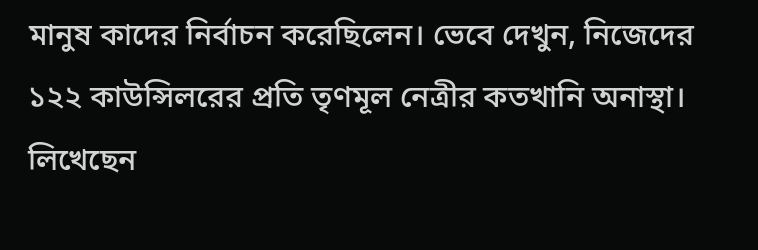মানুষ কাদের নির্বাচন করেছিলেন। ভেবে দেখুন, নিজেদের ১২২ কাউন্সিলরের প্রতি তৃণমূল নেত্রীর কতখানি অনাস্থা। লিখেছেন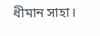ধীমান সাহা।